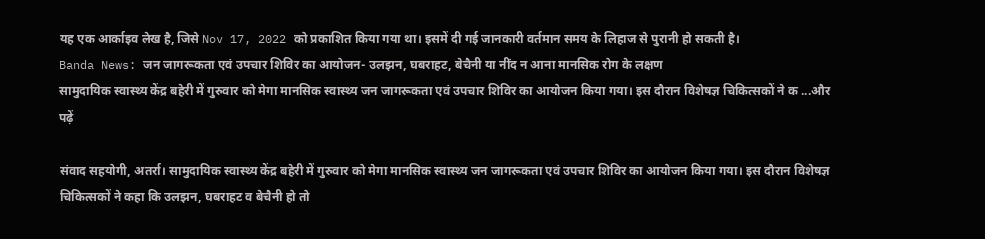यह एक आर्काइव लेख है, जिसे Nov 17, 2022 को प्रकाशित किया गया था। इसमें दी गई जानकारी वर्तमान समय के लिहाज से पुरानी हो सकती है।
Banda News: जन जागरूकता एवं उपचार शिविर का आयोजन- उलझन, घबराहट, बेचैनी या नींद न आना मानसिक रोग के लक्षण
सामुदायिक स्वास्थ्य केंद्र बहेरी में गुरुवार को मेगा मानसिक स्वास्थ्य जन जागरूकता एवं उपचार शिविर का आयोजन किया गया। इस दौरान विशेषज्ञ चिकित्सकों ने क ...और पढ़ें

संवाद सहयोगी, अतर्रा। सामुदायिक स्वास्थ्य केंद्र बहेरी में गुरुवार को मेगा मानसिक स्वास्थ्य जन जागरूकता एवं उपचार शिविर का आयोजन किया गया। इस दौरान विशेषज्ञ चिकित्सकों ने कहा कि उलझन, घबराहट व बेचैनी हो तो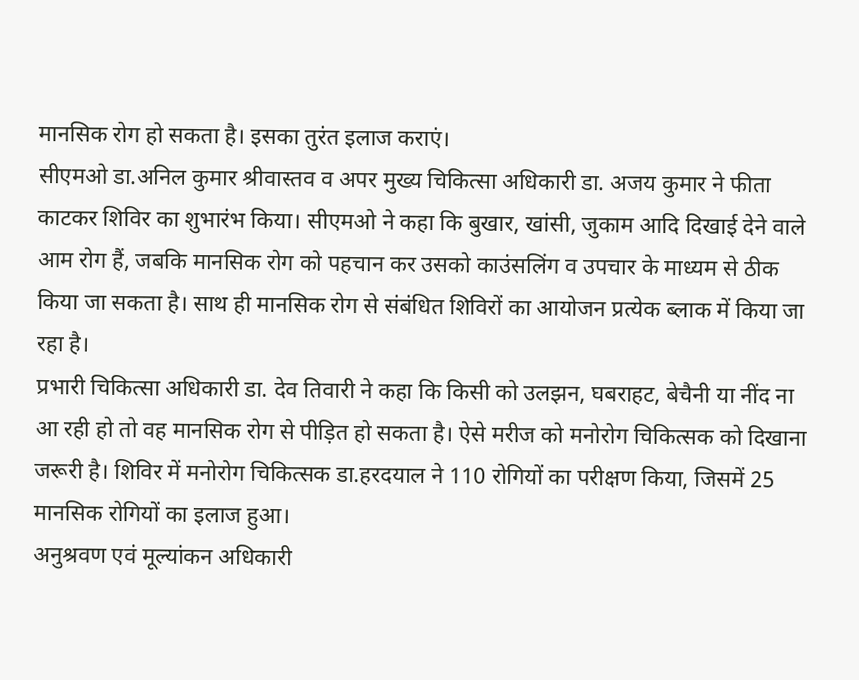मानसिक रोग हो सकता है। इसका तुरंत इलाज कराएं।
सीएमओ डा.अनिल कुमार श्रीवास्तव व अपर मुख्य चिकित्सा अधिकारी डा. अजय कुमार ने फीता काटकर शिविर का शुभारंभ किया। सीएमओ ने कहा कि बुखार, खांसी, जुकाम आदि दिखाई देने वाले आम रोग हैं, जबकि मानसिक रोग को पहचान कर उसको काउंसलिंग व उपचार के माध्यम से ठीक किया जा सकता है। साथ ही मानसिक रोग से संबंधित शिविरों का आयोजन प्रत्येक ब्लाक में किया जा रहा है।
प्रभारी चिकित्सा अधिकारी डा. देव तिवारी ने कहा कि किसी को उलझन, घबराहट, बेचैनी या नींद ना आ रही हो तो वह मानसिक रोग से पीड़ित हो सकता है। ऐसे मरीज को मनोरोग चिकित्सक को दिखाना जरूरी है। शिविर में मनोरोग चिकित्सक डा.हरदयाल ने 110 रोगियों का परीक्षण किया, जिसमें 25 मानसिक रोगियों का इलाज हुआ।
अनुश्रवण एवं मूल्यांकन अधिकारी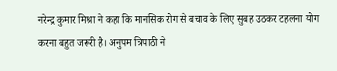नरेन्द्र कुमार मिश्रा ने कहा कि मानसिक रोग से बचाव के लिए सुबह उठकर टहलना योग करना बहुत जरूरी है। अनुपम त्रिपाठी ने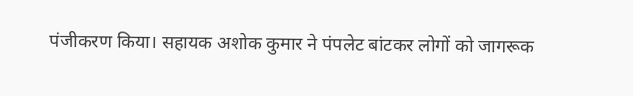पंजीकरण किया। सहायक अशोक कुमार ने पंपलेट बांटकर लोगों को जागरूक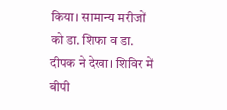किया। सामान्य मरीजों को डा. शिफा व डा. दीपक ने देखा। शिविर में बीपी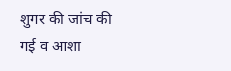शुगर की जांच की गई व आशा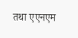तथा एएनएम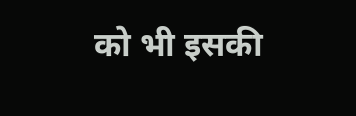को भी इसकी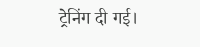ट्रेनिंग दी गई।